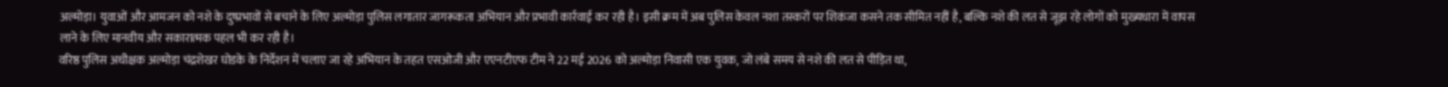अल्मोड़ा। युवाओं और आमजन को नशे के दुष्प्रभावों से बचाने के लिए अल्मोड़ा पुलिस लगातार जागरूकता अभियान और प्रभावी कार्रवाई कर रही है। इसी क्रम में अब पुलिस केवल नशा तस्करों पर शिकंजा कसने तक सीमित नहीं है, बल्कि नशे की लत से जूझ रहे लोगों को मुख्यधारा में वापस लाने के लिए मानवीय और सकारात्मक पहल भी कर रही है।
वरिष्ठ पुलिस अधीक्षक अल्मोड़ा चंद्रशेखर घोडके के निर्देशन में चलाए जा रहे अभियान के तहत एसओजी और एएनटीएफ टीम ने 22 मई 2026 को अल्मोड़ा निवासी एक युवक, जो लंबे समय से नशे की लत से पीड़ित था,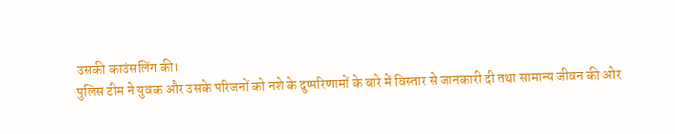उसकी काउंसलिंग की।
पुलिस टीम ने युवक और उसके परिजनों को नशे के दुष्परिणामों के बारे में विस्तार से जानकारी दी तथा सामान्य जीवन की ओर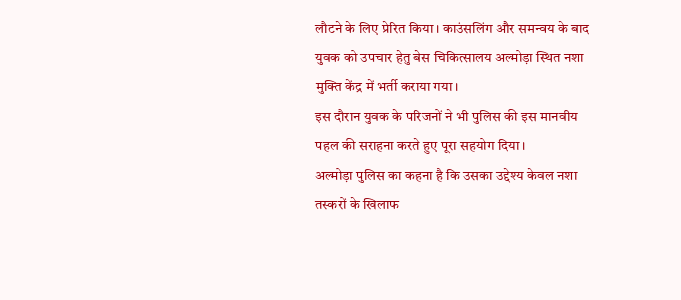लौटने के लिए प्रेरित किया। काउंसलिंग और समन्वय के बाद युवक को उपचार हेतु बेस चिकित्सालय अल्मोड़ा स्थित नशा मुक्ति केंद्र में भर्ती कराया गया।
इस दौरान युवक के परिजनों ने भी पुलिस की इस मानवीय पहल की सराहना करते हुए पूरा सहयोग दिया।
अल्मोड़ा पुलिस का कहना है कि उसका उद्देश्य केवल नशा तस्करों के खिलाफ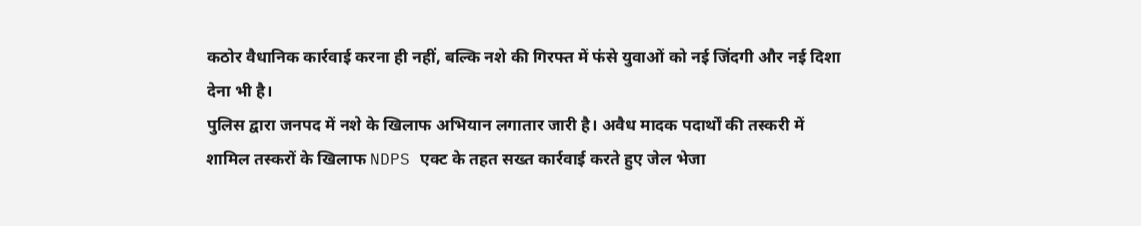कठोर वैधानिक कार्रवाई करना ही नहीं, बल्कि नशे की गिरफ्त में फंसे युवाओं को नई जिंदगी और नई दिशा देना भी है।
पुलिस द्वारा जनपद में नशे के खिलाफ अभियान लगातार जारी है। अवैध मादक पदार्थों की तस्करी में शामिल तस्करों के खिलाफ NDPS एक्ट के तहत सख्त कार्रवाई करते हुए जेल भेजा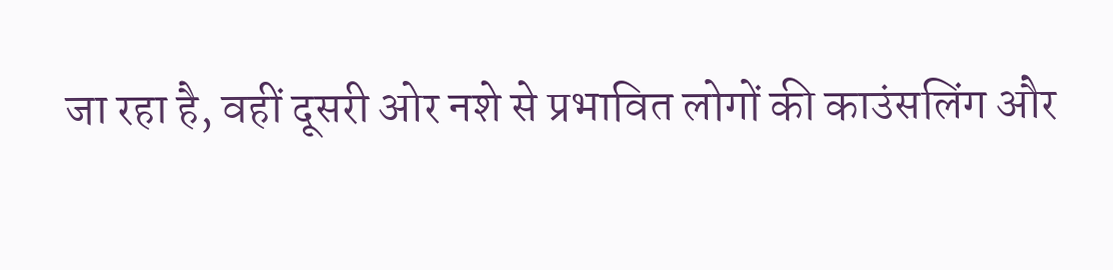जा रहा है, वहीं दूसरी ओर नशे से प्रभावित लोगों की काउंसलिंग और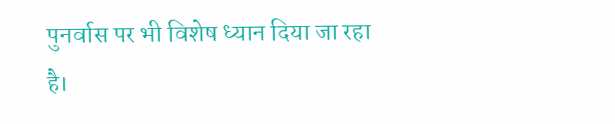पुनर्वास पर भी विशेष ध्यान दिया जा रहा है।